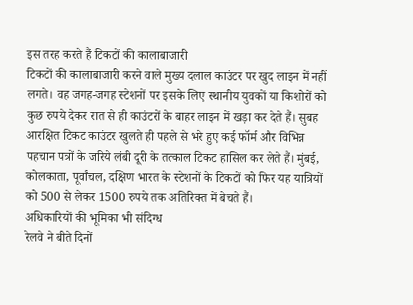इस तरह करते हैं टिकटों की कालाबाजारी
टिकटों की कालाबाजारी करने वाले मुख्य दलाल काउंटर पर खुद लाइन में नहीं लगते। वह जगह-जगह स्टेशनों पर इसके लिए स्थानीय युवकों या किशोरों को कुछ रुपये देकर रात से ही काउंटरों के बाहर लाइन में खड़ा कर देते हैं। सुबह आरक्षित टिकट काउंटर खुलते ही पहले से भरे हुए कई फॉर्म और विभिन्न पहचान पत्रों के जरिये लंबी दूरी के तत्काल टिकट हासिल कर लेते हैं। मुंबई, कोलकाता, पूर्वांचल, दक्षिण भारत के स्टेशनों के टिकटों को फिर यह यात्रियों को 500 से लेकर 1500 रुपये तक अतिरिक्त में बेचते हैं।
अधिकारियों की भूमिका भी संदिग्ध
रेलवे ने बीते दिनों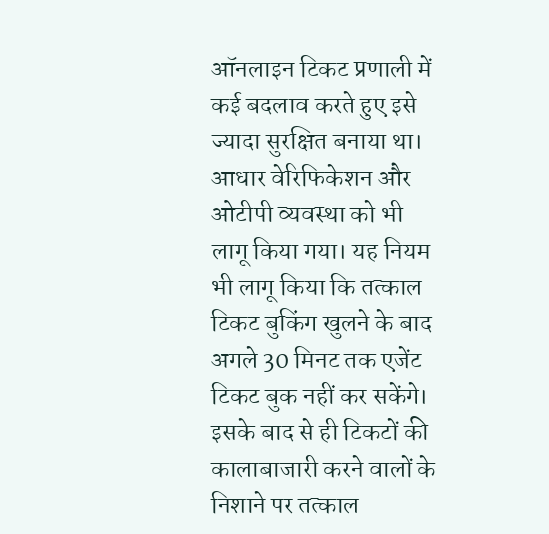ऑनलाइन टिकट प्रणाली में कई बदलाव करते हुए इसे ज्यादा सुरक्षित बनाया था। आधार वेरिफिकेशन और ओटीपी व्यवस्था को भी लागू किया गया। यह नियम भी लागू किया कि तत्काल टिकट बुकिंग खुलने के बाद अगले 30 मिनट तक एजेंट टिकट बुक नहीं कर सकेंगे।
इसके बाद से ही टिकटों की कालाबाजारी करने वालों के निशाने पर तत्काल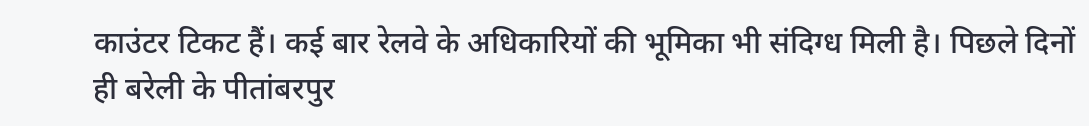काउंटर टिकट हैं। कई बार रेलवे के अधिकारियों की भूमिका भी संदिग्ध मिली है। पिछले दिनों ही बरेली के पीतांबरपुर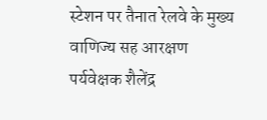स्टेशन पर तैनात रेलवे के मुख्य वाणिज्य सह आरक्षण पर्यवेक्षक शैलेंद्र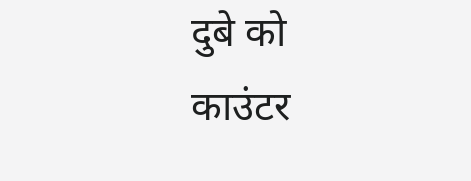दुबे को काउंटर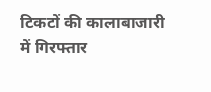टिकटों की कालाबाजारी में गिरफ्तार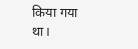किया गया था।